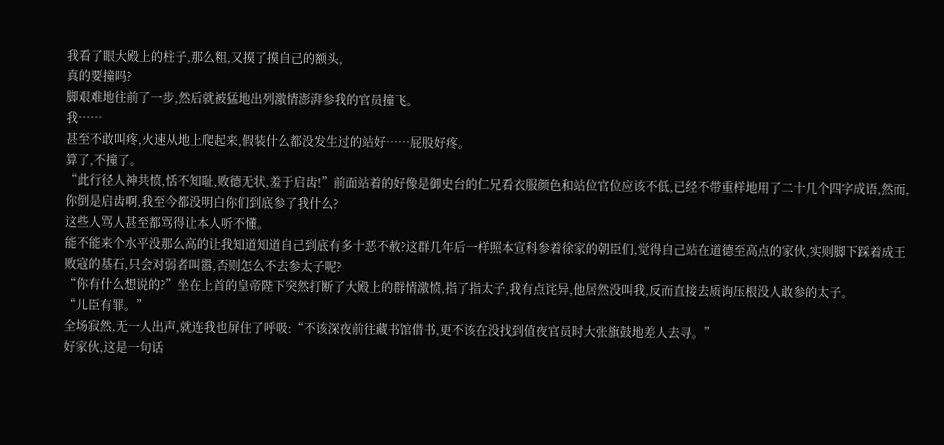我看了眼大殿上的柱子,那么粗,又摸了摸自己的额头,
真的要撞吗?
脚艰难地往前了一步,然后就被猛地出列激情澎湃参我的官员撞飞。
我……
甚至不敢叫疼,火速从地上爬起来,假装什么都没发生过的站好……屁股好疼。
算了,不撞了。
“此行径人神共愤,恬不知耻,败德无状,羞于启齿!”前面站着的好像是御史台的仁兄看衣服颜色和站位官位应该不低,已经不带重样地用了二十几个四字成语,然而,你倒是启齿啊,我至今都没明白你们到底参了我什么?
这些人骂人甚至都骂得让本人听不懂。
能不能来个水平没那么高的让我知道知道自己到底有多十恶不赦?这群几年后一样照本宣科参着徐家的朝臣们,觉得自己站在道德至高点的家伙,实则脚下踩着成王败寇的基石,只会对弱者叫嚣,否则怎么不去参太子呢?
“你有什么想说的?”坐在上首的皇帝陛下突然打断了大殿上的群情激愤,指了指太子,我有点诧异,他居然没叫我,反而直接去质询压根没人敢参的太子。
“儿臣有罪。”
全场寂然,无一人出声,就连我也屏住了呼吸:“不该深夜前往藏书馆借书,更不该在没找到值夜官员时大张旗鼓地差人去寻。”
好家伙,这是一句话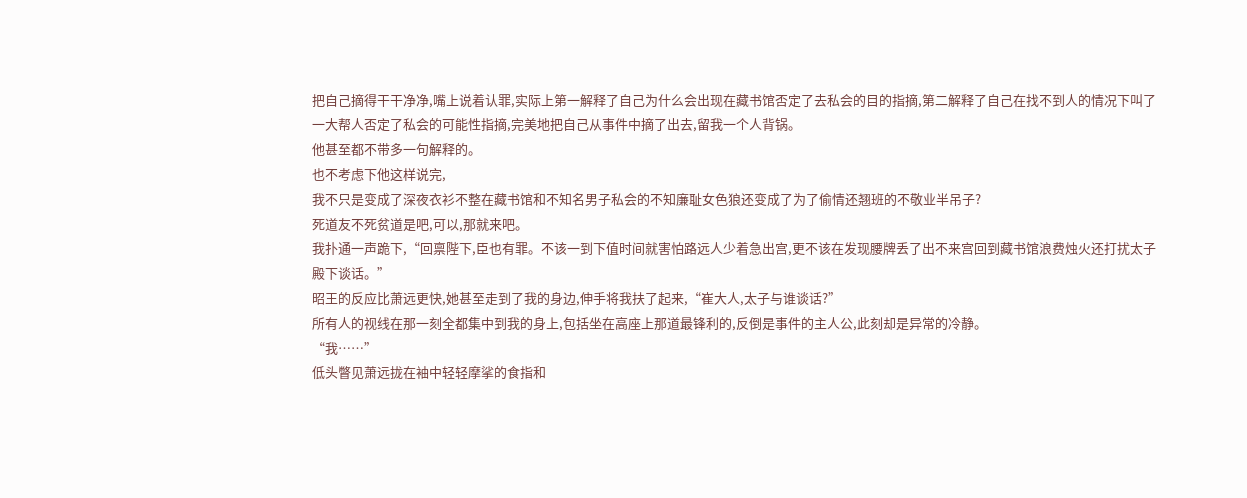把自己摘得干干净净,嘴上说着认罪,实际上第一解释了自己为什么会出现在藏书馆否定了去私会的目的指摘,第二解释了自己在找不到人的情况下叫了一大帮人否定了私会的可能性指摘,完美地把自己从事件中摘了出去,留我一个人背锅。
他甚至都不带多一句解释的。
也不考虑下他这样说完,
我不只是变成了深夜衣衫不整在藏书馆和不知名男子私会的不知廉耻女色狼还变成了为了偷情还翘班的不敬业半吊子?
死道友不死贫道是吧,可以,那就来吧。
我扑通一声跪下,“回禀陛下,臣也有罪。不该一到下值时间就害怕路远人少着急出宫,更不该在发现腰牌丢了出不来宫回到藏书馆浪费烛火还打扰太子殿下谈话。”
昭王的反应比萧远更快,她甚至走到了我的身边,伸手将我扶了起来,“崔大人,太子与谁谈话?”
所有人的视线在那一刻全都集中到我的身上,包括坐在高座上那道最锋利的,反倒是事件的主人公,此刻却是异常的冷静。
“我……”
低头瞥见萧远拢在袖中轻轻摩挲的食指和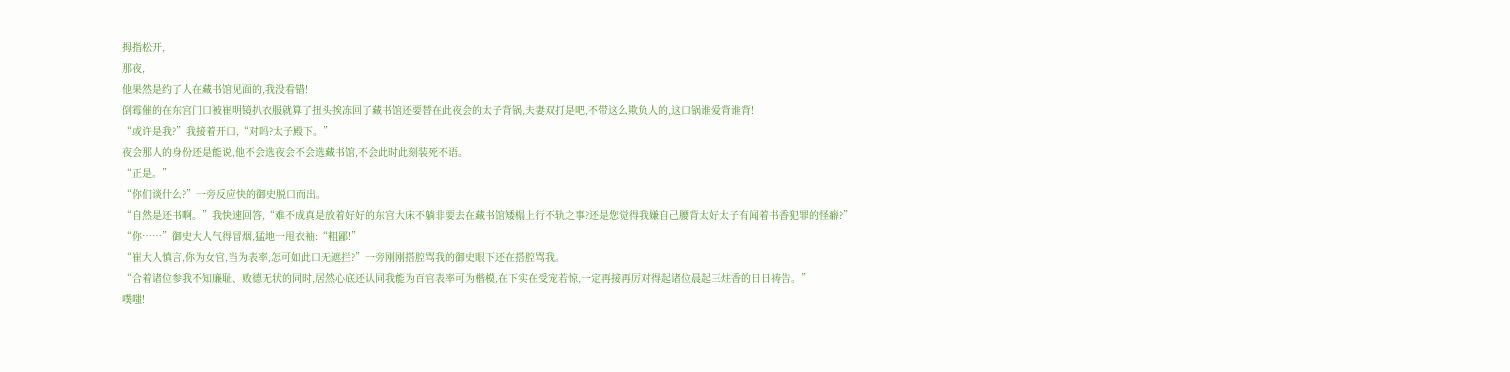拇指松开,
那夜,
他果然是约了人在藏书馆见面的,我没看错!
倒霉催的在东宫门口被崔明镜扒衣服就算了扭头挨冻回了藏书馆还要替在此夜会的太子背锅,夫妻双打是吧,不带这么欺负人的,这口锅谁爱背谁背!
“或许是我?”我接着开口,“对吗?太子殿下。”
夜会那人的身份还是能说,他不会选夜会不会选藏书馆,不会此时此刻装死不语。
“正是。”
“你们谈什么?”一旁反应快的御史脱口而出。
“自然是还书啊。”我快速回答,“难不成真是放着好好的东宫大床不躺非要去在藏书馆矮榻上行不轨之事?还是您觉得我嫌自己腰背太好太子有闻着书香犯罪的怪癖?”
“你……”御史大人气得冒烟,猛地一甩衣袖:“粗鄙!”
“崔大人慎言,你为女官,当为表率,怎可如此口无遮拦?”一旁刚刚搭腔骂我的御史眼下还在搭腔骂我。
“合着诸位参我不知廉耻、败德无状的同时,居然心底还认同我能为百官表率可为楷模,在下实在受宠若惊,一定再接再厉对得起诸位晨起三炷香的日日祷告。”
噗嗤!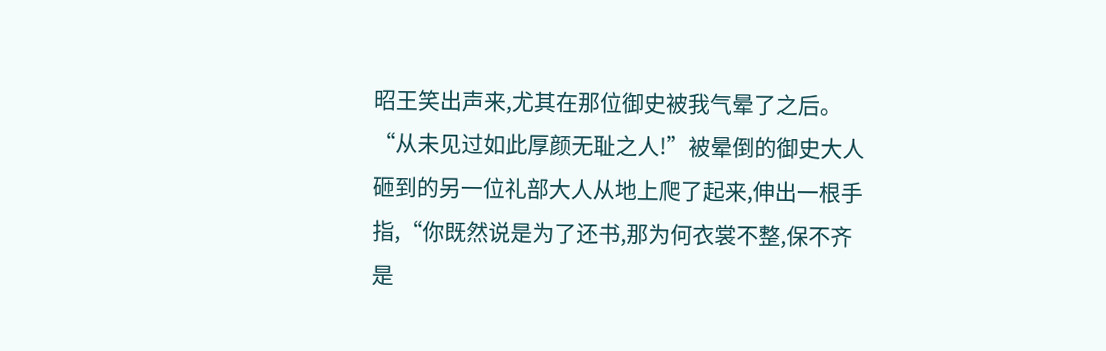昭王笑出声来,尤其在那位御史被我气晕了之后。
“从未见过如此厚颜无耻之人!”被晕倒的御史大人砸到的另一位礼部大人从地上爬了起来,伸出一根手指,“你既然说是为了还书,那为何衣裳不整,保不齐是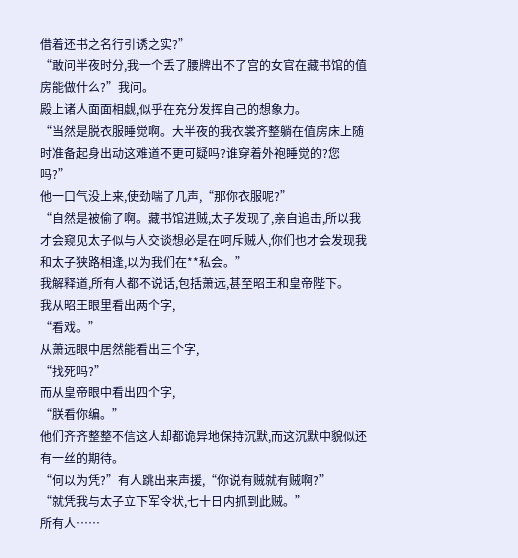借着还书之名行引诱之实?”
“敢问半夜时分,我一个丢了腰牌出不了宫的女官在藏书馆的值房能做什么?”我问。
殿上诸人面面相觑,似乎在充分发挥自己的想象力。
“当然是脱衣服睡觉啊。大半夜的我衣裳齐整躺在值房床上随时准备起身出动这难道不更可疑吗?谁穿着外袍睡觉的?您吗?”
他一口气没上来,使劲喘了几声,“那你衣服呢?”
“自然是被偷了啊。藏书馆进贼,太子发现了,亲自追击,所以我才会窥见太子似与人交谈想必是在呵斥贼人,你们也才会发现我和太子狭路相逢,以为我们在**私会。”
我解释道,所有人都不说话,包括萧远,甚至昭王和皇帝陛下。
我从昭王眼里看出两个字,
“看戏。”
从萧远眼中居然能看出三个字,
“找死吗?”
而从皇帝眼中看出四个字,
“朕看你编。”
他们齐齐整整不信这人却都诡异地保持沉默,而这沉默中貌似还有一丝的期待。
“何以为凭?”有人跳出来声援,“你说有贼就有贼啊?”
“就凭我与太子立下军令状,七十日内抓到此贼。”
所有人……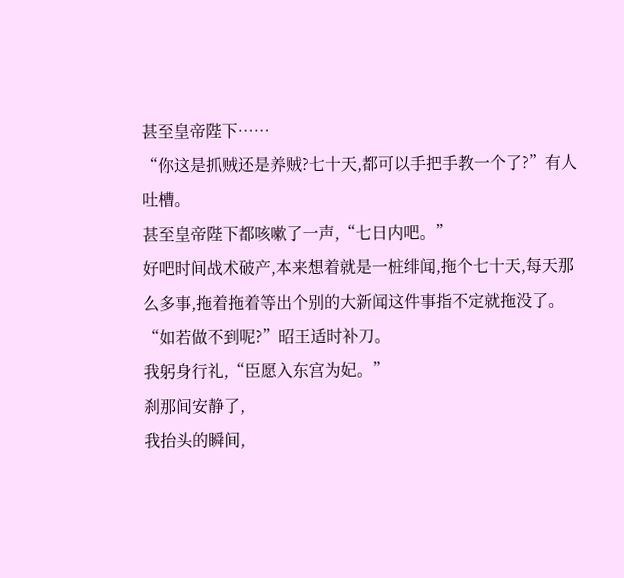甚至皇帝陛下……
“你这是抓贼还是养贼?七十天,都可以手把手教一个了?”有人吐槽。
甚至皇帝陛下都咳嗽了一声,“七日内吧。”
好吧时间战术破产,本来想着就是一桩绯闻,拖个七十天,每天那么多事,拖着拖着等出个别的大新闻这件事指不定就拖没了。
“如若做不到呢?”昭王适时补刀。
我躬身行礼,“臣愿入东宫为妃。”
刹那间安静了,
我抬头的瞬间,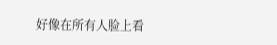好像在所有人脸上看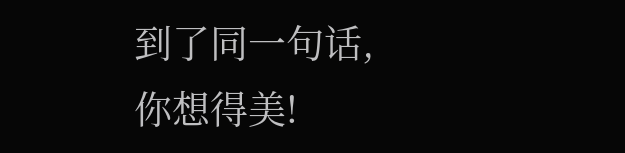到了同一句话,
你想得美!